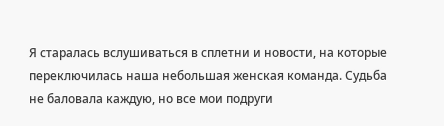Я старалась вслушиваться в сплетни и новости, на которые переключилась наша небольшая женская команда. Судьба не баловала каждую, но все мои подруги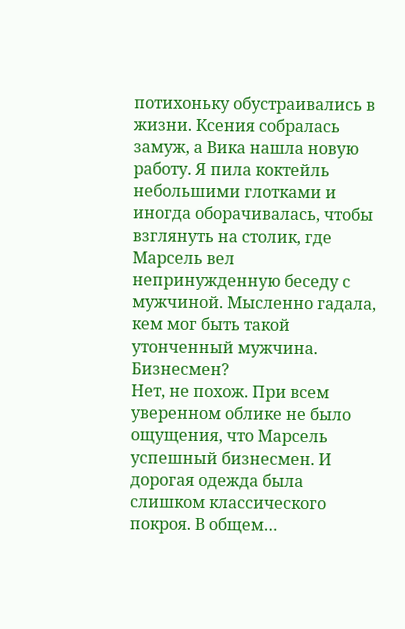потихоньку обустраивались в жизни. Ксения собралась замуж, а Вика нашла новую работу. Я пила коктейль небольшими глотками и иногда оборачивалась, чтобы взглянуть на столик, где Марсель вел непринужденную беседу с мужчиной. Мысленно гадала, кем мог быть такой утонченный мужчина.
Бизнесмен?
Нет, не похож. При всем уверенном облике не было ощущения, что Марсель успешный бизнесмен. И дорогая одежда была слишком классического покроя. В общем…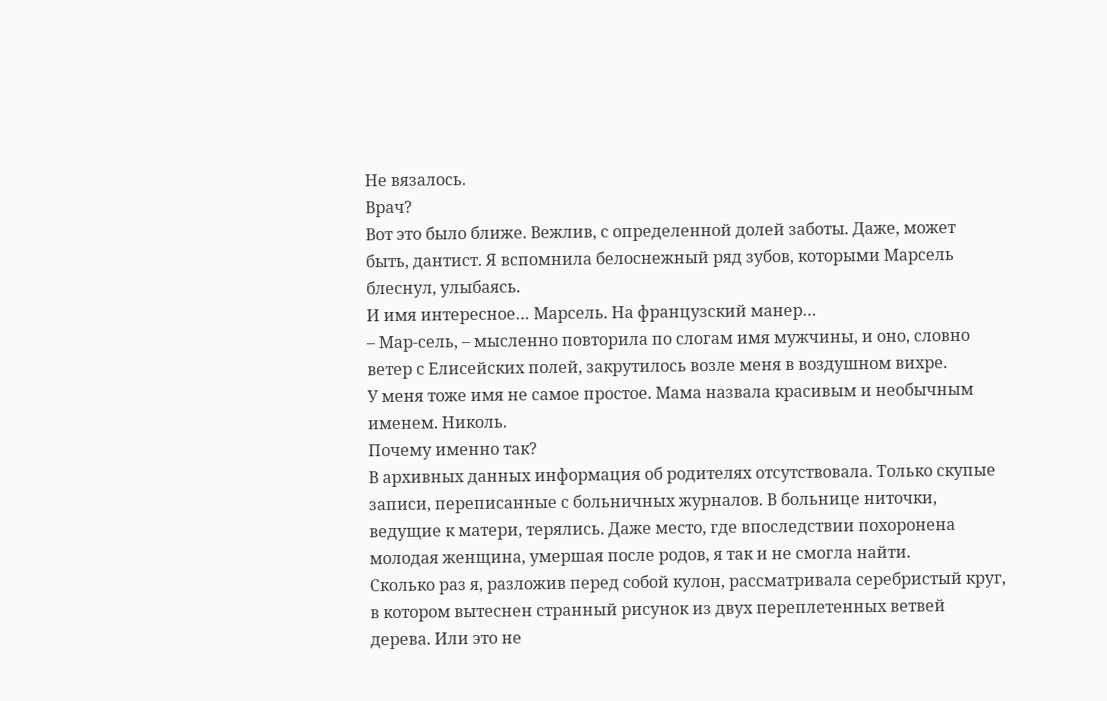Не вязалось.
Врач?
Вот это было ближе. Вежлив, с определенной долей заботы. Даже, может быть, дантист. Я вспомнила белоснежный ряд зубов, которыми Марсель блеснул, улыбаясь.
И имя интересное… Марсель. На французский манер…
– Мар-сель, – мысленно повторила по слогам имя мужчины, и оно, словно ветер с Елисейских полей, закрутилось возле меня в воздушном вихре.
У меня тоже имя не самое простое. Мама назвала красивым и необычным именем. Николь.
Почему именно так?
В архивных данных информация об родителях отсутствовала. Только скупые записи, переписанные с больничных журналов. В больнице ниточки, ведущие к матери, терялись. Даже место, где впоследствии похоронена молодая женщина, умершая после родов, я так и не смогла найти.
Сколько раз я, разложив перед собой кулон, рассматривала серебристый круг, в котором вытеснен странный рисунок из двух переплетенных ветвей дерева. Или это не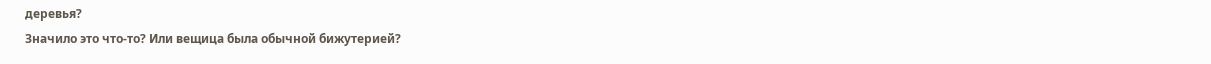деревья?
Значило это что-то? Или вещица была обычной бижутерией?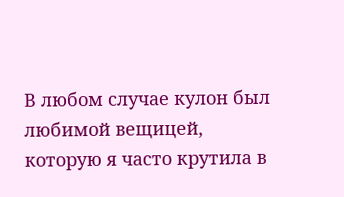В любом случае кулон был любимой вещицей, которую я часто крутила в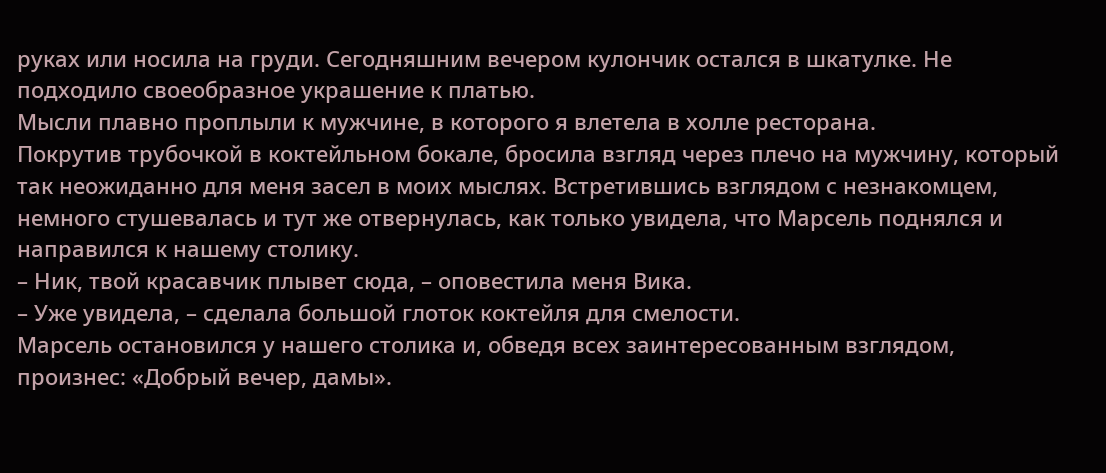руках или носила на груди. Сегодняшним вечером кулончик остался в шкатулке. Не подходило своеобразное украшение к платью.
Мысли плавно проплыли к мужчине, в которого я влетела в холле ресторана.
Покрутив трубочкой в коктейльном бокале, бросила взгляд через плечо на мужчину, который так неожиданно для меня засел в моих мыслях. Встретившись взглядом с незнакомцем, немного стушевалась и тут же отвернулась, как только увидела, что Марсель поднялся и направился к нашему столику.
– Ник, твой красавчик плывет сюда, – оповестила меня Вика.
– Уже увидела, – сделала большой глоток коктейля для смелости.
Марсель остановился у нашего столика и, обведя всех заинтересованным взглядом, произнес: «Добрый вечер, дамы».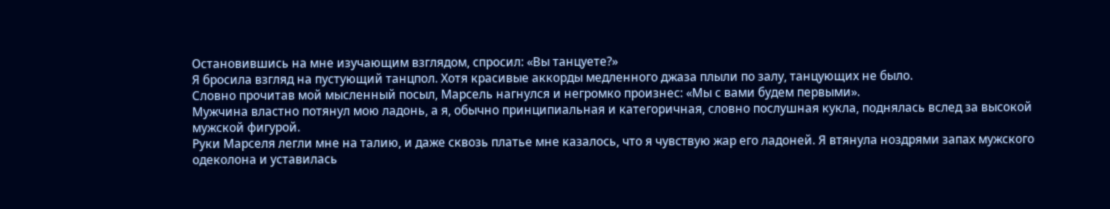Остановившись на мне изучающим взглядом, спросил: «Вы танцуете?»
Я бросила взгляд на пустующий танцпол. Хотя красивые аккорды медленного джаза плыли по залу, танцующих не было.
Словно прочитав мой мысленный посыл, Марсель нагнулся и негромко произнес: «Мы с вами будем первыми».
Мужчина властно потянул мою ладонь, а я, обычно принципиальная и категоричная, словно послушная кукла, поднялась вслед за высокой мужской фигурой.
Руки Марселя легли мне на талию, и даже сквозь платье мне казалось, что я чувствую жар его ладоней. Я втянула ноздрями запах мужского одеколона и уставилась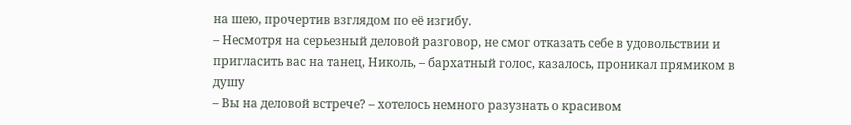на шею, прочертив взглядом по её изгибу.
– Несмотря на серьезный деловой разговор, не смог отказать себе в удовольствии и пригласить вас на танец, Николь, – бархатный голос, казалось, проникал прямиком в душу
– Вы на деловой встрече? – хотелось немного разузнать о красивом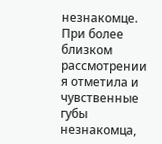незнакомце.
При более близком рассмотрении я отметила и чувственные губы незнакомца,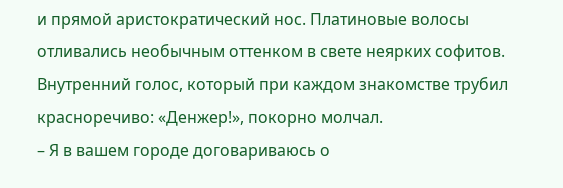и прямой аристократический нос. Платиновые волосы отливались необычным оттенком в свете неярких софитов. Внутренний голос, который при каждом знакомстве трубил красноречиво: «Денжер!», покорно молчал.
– Я в вашем городе договариваюсь о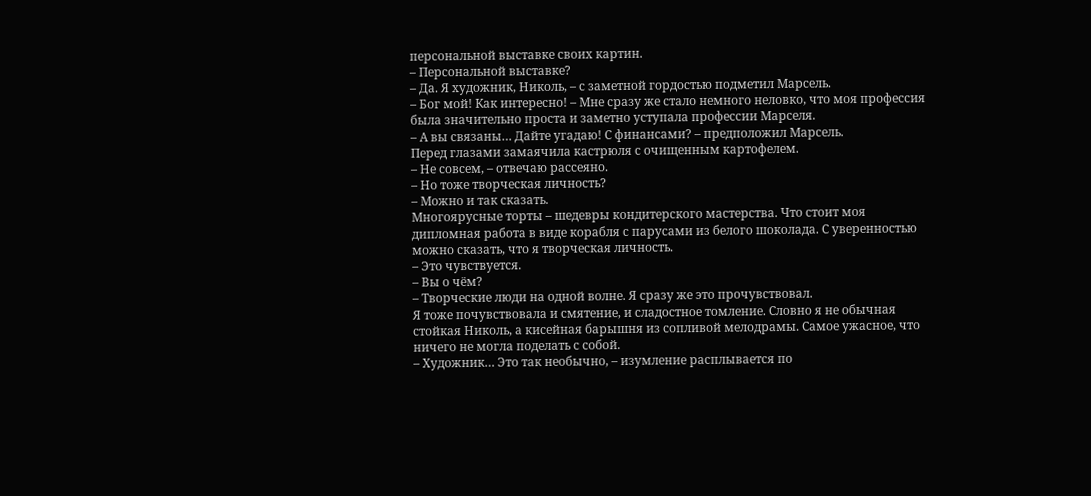персональной выставке своих картин.
– Персональной выставке?
– Да. Я художник, Николь, – с заметной гордостью подметил Марсель.
– Бог мой! Как интересно! – Мне сразу же стало немного неловко, что моя профессия была значительно проста и заметно уступала профессии Марселя.
– А вы связаны… Дайте угадаю! С финансами? – предположил Марсель.
Перед глазами замаячила кастрюля с очищенным картофелем.
– Не совсем, – отвечаю рассеяно.
– Но тоже творческая личность?
– Можно и так сказать.
Многоярусные торты – шедевры кондитерского мастерства. Что стоит моя дипломная работа в виде корабля с парусами из белого шоколада. С уверенностью можно сказать, что я творческая личность.
– Это чувствуется.
– Вы о чём?
– Творческие люди на одной волне. Я сразу же это прочувствовал.
Я тоже почувствовала и смятение, и сладостное томление. Словно я не обычная стойкая Николь, а кисейная барышня из сопливой мелодрамы. Самое ужасное, что ничего не могла поделать с собой.
– Художник… Это так необычно, – изумление расплывается по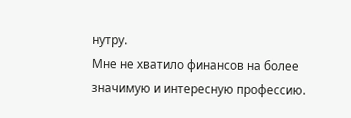нутру.
Мне не хватило финансов на более значимую и интересную профессию.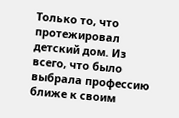Только то, что протежировал детский дом. Из всего, что было выбрала профессию ближе к своим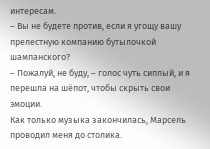интересам.
– Вы не будете против, если я угощу вашу прелестную компанию бутылочкой шампанского?
– Пожалуй, не буду, – голос чуть сиплый, и я перешла на шёпот, чтобы скрыть свои эмоции.
Как только музыка закончилась, Марсель проводил меня до столика.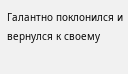Галантно поклонился и вернулся к своему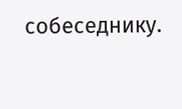собеседнику.